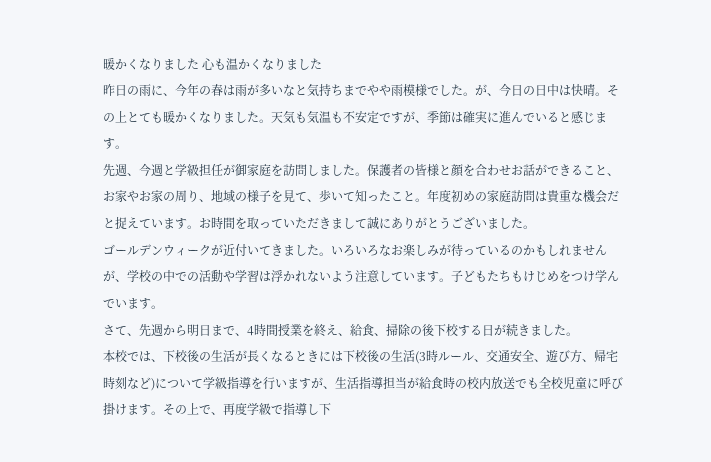暖かくなりました 心も温かくなりました
昨日の雨に、今年の春は雨が多いなと気持ちまでやや雨模様でした。が、今日の日中は快晴。その上とても暖かくなりました。天気も気温も不安定ですが、季節は確実に進んでいると感じます。
先週、今週と学級担任が御家庭を訪問しました。保護者の皆様と顔を合わせお話ができること、お家やお家の周り、地域の様子を見て、歩いて知ったこと。年度初めの家庭訪問は貴重な機会だと捉えています。お時間を取っていただきまして誠にありがとうございました。
ゴールデンウィークが近付いてきました。いろいろなお楽しみが待っているのかもしれませんが、学校の中での活動や学習は浮かれないよう注意しています。子どもたちもけじめをつけ学んでいます。
さて、先週から明日まで、4時間授業を終え、給食、掃除の後下校する日が続きました。
本校では、下校後の生活が長くなるときには下校後の生活(3時ルール、交通安全、遊び方、帰宅時刻など)について学級指導を行いますが、生活指導担当が給食時の校内放送でも全校児童に呼び掛けます。その上で、再度学級で指導し下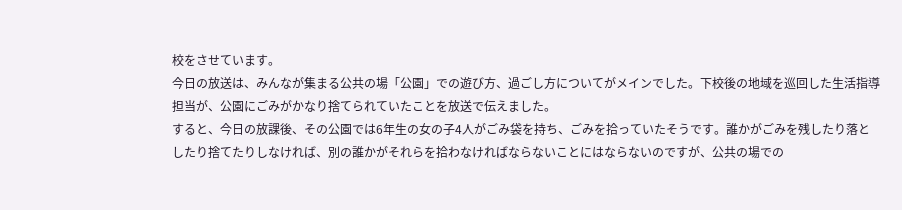校をさせています。
今日の放送は、みんなが集まる公共の場「公園」での遊び方、過ごし方についてがメインでした。下校後の地域を巡回した生活指導担当が、公園にごみがかなり捨てられていたことを放送で伝えました。
すると、今日の放課後、その公園では6年生の女の子4人がごみ袋を持ち、ごみを拾っていたそうです。誰かがごみを残したり落としたり捨てたりしなければ、別の誰かがそれらを拾わなければならないことにはならないのですが、公共の場での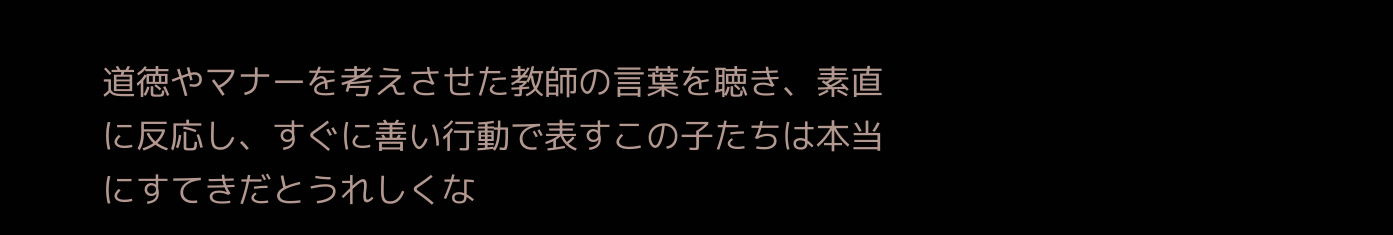道徳やマナーを考えさせた教師の言葉を聴き、素直に反応し、すぐに善い行動で表すこの子たちは本当にすてきだとうれしくな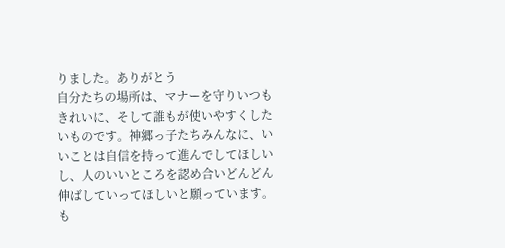りました。ありがとう
自分たちの場所は、マナーを守りいつもきれいに、そして誰もが使いやすくしたいものです。神郷っ子たちみんなに、いいことは自信を持って進んでしてほしいし、人のいいところを認め合いどんどん伸ばしていってほしいと願っています。も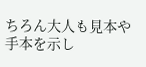ちろん大人も見本や手本を示し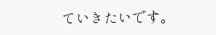ていきたいです。